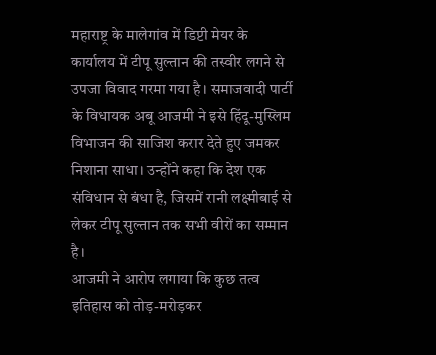महाराष्ट्र के मालेगांव में डिप्टी मेयर के कार्यालय में टीपू सुल्तान की तस्वीर लगने से उपजा विवाद गरमा गया है। समाजवादी पार्टी के विधायक अबू आजमी ने इसे हिंदू-मुस्लिम विभाजन की साजिश करार देते हुए जमकर निशाना साधा। उन्होंने कहा कि देश एक संविधान से बंधा है, जिसमें रानी लक्ष्मीबाई से लेकर टीपू सुल्तान तक सभी वीरों का सम्मान है।
आजमी ने आरोप लगाया कि कुछ तत्व इतिहास को तोड़-मरोड़कर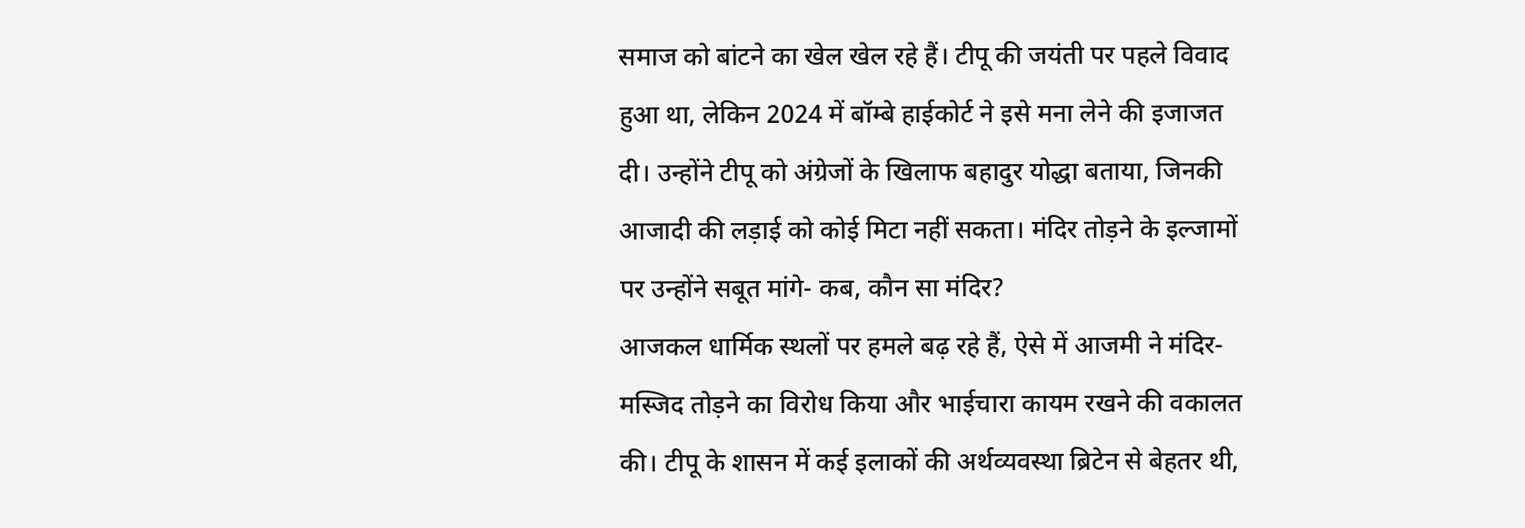समाज को बांटने का खेल खेल रहे हैं। टीपू की जयंती पर पहले विवाद हुआ था, लेकिन 2024 में बॉम्बे हाईकोर्ट ने इसे मना लेने की इजाजत दी। उन्होंने टीपू को अंग्रेजों के खिलाफ बहादुर योद्धा बताया, जिनकी आजादी की लड़ाई को कोई मिटा नहीं सकता। मंदिर तोड़ने के इल्जामों पर उन्होंने सबूत मांगे- कब, कौन सा मंदिर?
आजकल धार्मिक स्थलों पर हमले बढ़ रहे हैं, ऐसे में आजमी ने मंदिर-मस्जिद तोड़ने का विरोध किया और भाईचारा कायम रखने की वकालत की। टीपू के शासन में कई इलाकों की अर्थव्यवस्था ब्रिटेन से बेहतर थी,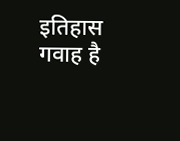इतिहास गवाह है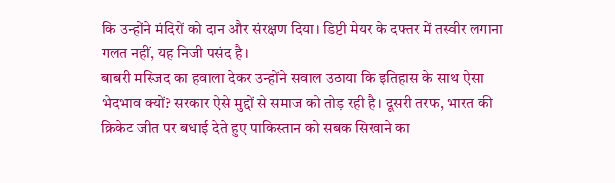कि उन्होंने मंदिरों को दान और संरक्षण दिया। डिप्टी मेयर के दफ्तर में तस्वीर लगाना गलत नहीं, यह निजी पसंद है।
बाबरी मस्जिद का हवाला देकर उन्होंने सवाल उठाया कि इतिहास के साथ ऐसा भेदभाव क्यों? सरकार ऐसे मुद्दों से समाज को तोड़ रही है। दूसरी तरफ, भारत की क्रिकेट जीत पर बधाई देते हुए पाकिस्तान को सबक सिखाने का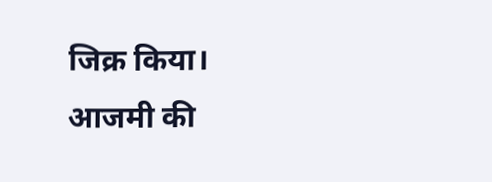जिक्र किया। आजमी की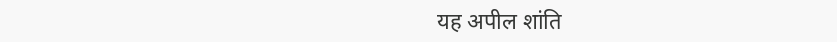यह अपील शांति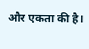और एकता की है।